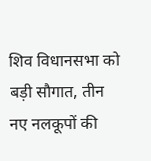शिव विधानसभा को बड़ी सौगात, तीन नए नलकूपों की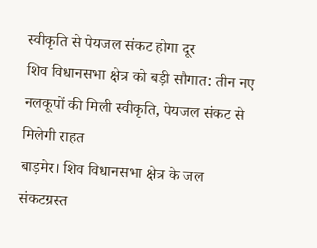स्वीकृति से पेयजल संकट होगा दूर
शिव विधानसभा क्षेत्र को बड़ी सौगात: तीन नए नलकूपों की मिली स्वीकृति, पेयजल संकट से मिलेगी राहत
बाड़मेर। शिव विधानसभा क्षेत्र के जल संकटग्रस्त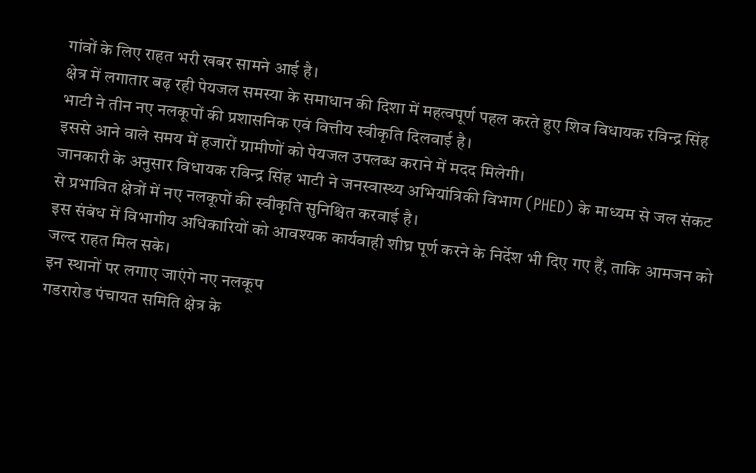गांवों के लिए राहत भरी खबर सामने आई है।
क्षेत्र में लगातार बढ़ रही पेयजल समस्या के समाधान की दिशा में महत्वपूर्ण पहल करते हुए शिव विधायक रविन्द्र सिंह भाटी ने तीन नए नलकूपों की प्रशासनिक एवं वित्तीय स्वीकृति दिलवाई है।
इससे आने वाले समय में हजारों ग्रामीणों को पेयजल उपलब्ध कराने में मदद मिलेगी।
जानकारी के अनुसार विधायक रविन्द्र सिंह भाटी ने जनस्वास्थ्य अभियांत्रिकी विभाग (PHED) के माध्यम से जल संकट से प्रभावित क्षेत्रों में नए नलकूपों की स्वीकृति सुनिश्चित करवाई है।
इस संबंध में विभागीय अधिकारियों को आवश्यक कार्यवाही शीघ्र पूर्ण करने के निर्देश भी दिए गए हैं, ताकि आमजन को जल्द राहत मिल सके।
इन स्थानों पर लगाए जाएंगे नए नलकूप
गडरारोड पंचायत समिति क्षेत्र के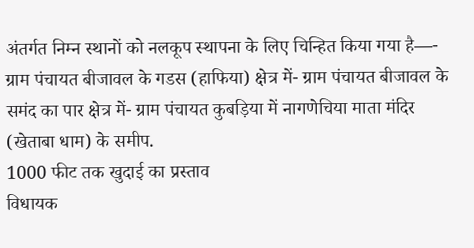अंतर्गत निम्न स्थानों को नलकूप स्थापना के लिए चिन्हित किया गया है—- ग्राम पंचायत बीजावल के गडस (हाफिया) क्षेत्र में- ग्राम पंचायत बीजावल के समंद का पार क्षेत्र में- ग्राम पंचायत कुबड़िया में नागणेचिया माता मंदिर (खेताबा धाम) के समीप.
1000 फीट तक खुदाई का प्रस्ताव
विधायक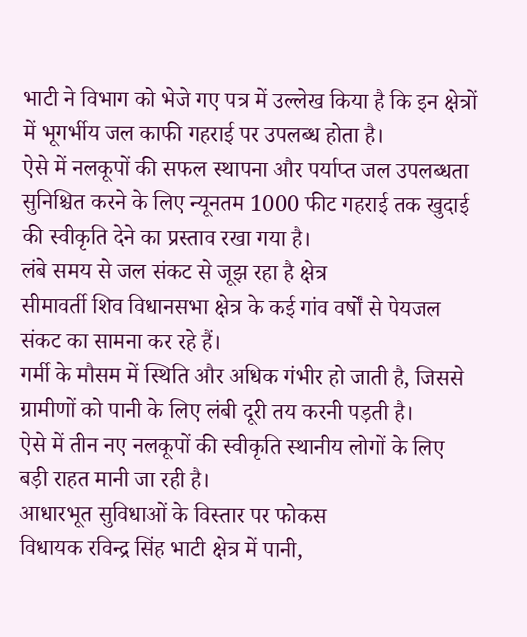भाटी ने विभाग को भेजे गए पत्र में उल्लेख किया है कि इन क्षेत्रों में भूगर्भीय जल काफी गहराई पर उपलब्ध होता है।
ऐसे में नलकूपों की सफल स्थापना और पर्याप्त जल उपलब्धता सुनिश्चित करने के लिए न्यूनतम 1000 फीट गहराई तक खुदाई की स्वीकृति देने का प्रस्ताव रखा गया है।
लंबे समय से जल संकट से जूझ रहा है क्षेत्र
सीमावर्ती शिव विधानसभा क्षेत्र के कई गांव वर्षों से पेयजल संकट का सामना कर रहे हैं।
गर्मी के मौसम में स्थिति और अधिक गंभीर हो जाती है, जिससे ग्रामीणों को पानी के लिए लंबी दूरी तय करनी पड़ती है।
ऐसे में तीन नए नलकूपों की स्वीकृति स्थानीय लोगों के लिए बड़ी राहत मानी जा रही है।
आधारभूत सुविधाओं के विस्तार पर फोकस
विधायक रविन्द्र सिंह भाटी क्षेत्र में पानी,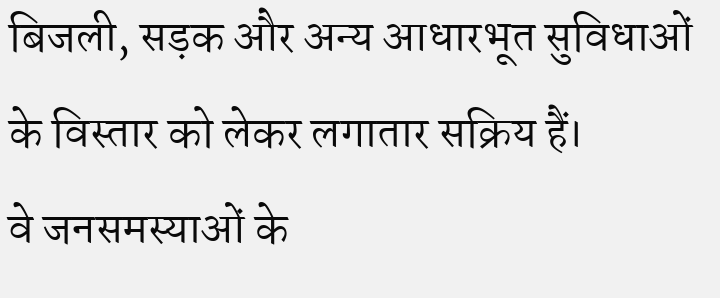बिजली, सड़क और अन्य आधारभूत सुविधाओं के विस्तार को लेकर लगातार सक्रिय हैं।
वे जनसमस्याओं के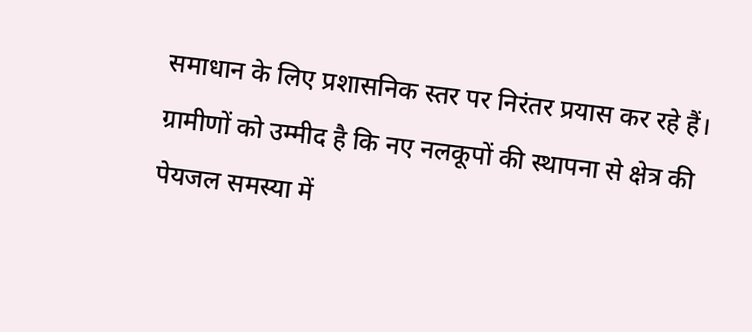समाधान के लिए प्रशासनिक स्तर पर निरंतर प्रयास कर रहे हैं।
ग्रामीणों को उम्मीद है कि नए नलकूपों की स्थापना से क्षेत्र की पेयजल समस्या में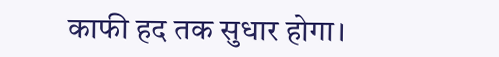काफी हद तक सुधार होगा।